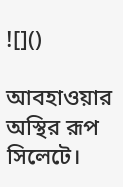![]()

আবহাওয়ার অস্থির রূপ সিলেটে।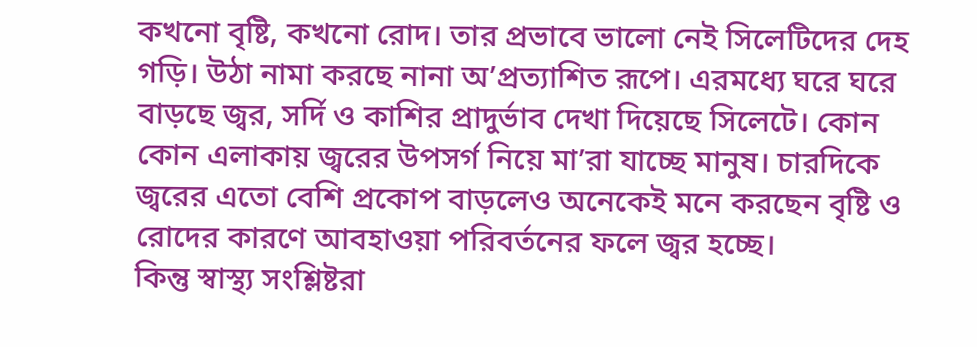কখনো বৃষ্টি, কখনো রোদ। তার প্রভাবে ভালো নেই সিলেটিদের দেহ গড়ি। উঠা নামা করছে নানা অ’প্রত্যাশিত রূপে। এরমধ্যে ঘরে ঘরে বাড়ছে জ্বর, সর্দি ও কাশির প্রাদুর্ভাব দেখা দিয়েছে সিলেটে। কোন কোন এলাকায় জ্বরের উপসর্গ নিয়ে মা’রা যাচ্ছে মানুষ। চারদিকে জ্বরের এতো বেশি প্রকোপ বাড়লেও অনেকেই মনে করছেন বৃষ্টি ও রোদের কারণে আবহাওয়া পরিবর্তনের ফলে জ্বর হচ্ছে।
কিন্তু স্বাস্থ্য সংশ্লিষ্টরা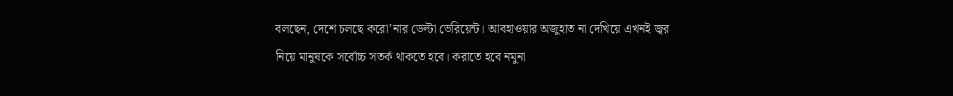বলছেন, দেশে চলছে করো’নার ডেল্টা ভেরিয়েন্ট। আবহাওয়ার অজুহাত না দেখিয়ে এখনই জ্বর নিয়ে মানুষকে সর্বোচ্চ সতর্ক থাকতে হবে। করাতে হবে নমুনা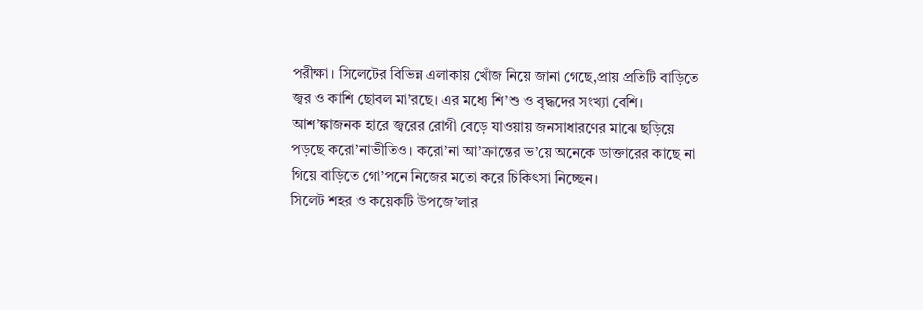পরীক্ষা। সিলেটের বিভিন্ন এলাকায় খোঁজ নিয়ে জানা গেছে,প্রায় প্রতিটি বাড়িতে জ্বর ও কাশি ছোবল মা’রছে। এর মধ্যে শি’শু ও বৃদ্ধদের সংখ্যা বেশি। আশ’ঙ্কাজনক হারে জ্বরের রোগী বেড়ে যাওয়ায় জনসাধারণের মাঝে ছড়িয়ে পড়ছে করো’নাভীতিও। করো’না আ’ক্রান্তের ভ’য়ে অনেকে ডাক্তারের কাছে না গিয়ে বাড়িতে গো’পনে নিজের মতো করে চিকিৎসা নিচ্ছেন।
সিলেট শহর ও কয়েকটি উপজে’লার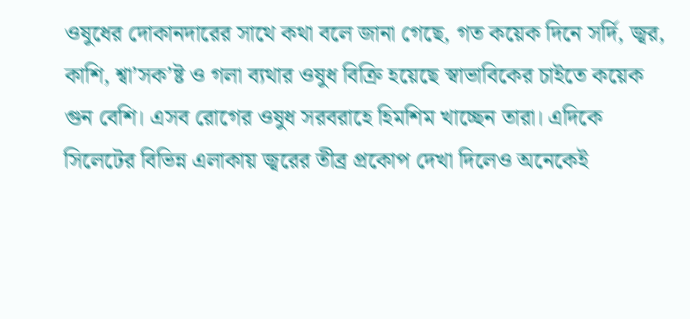ওষুধের দোকানদারের সাথে কথা বলে জানা গেছে, গত কয়েক দিনে সর্দি, জ্বর, কাশি, শ্বা’সক’ষ্ট ও গলা ব্যথার ওষুধ বিক্রি হয়েছে স্বাভাবিকের চাইতে কয়েক গুন বেশি। এসব রোগের ওষুধ সরবরাহে হিমশিম খাচ্ছেন তারা। এদিকে সিলেটের বিভিন্ন এলাকায় জ্বরের তীব্র প্রকোপ দেখা দিলেও অনেকেই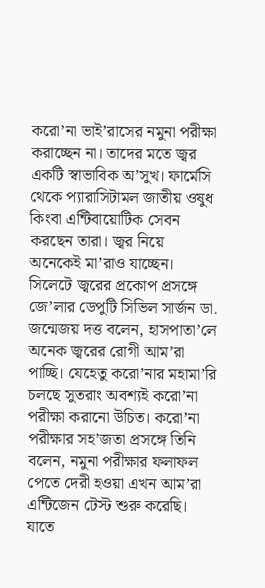করো’না ভাই’রাসের নমুনা পরীক্ষা করাচ্ছেন না। তাদের মতে জ্বর একটি স্বাভাবিক অ’সুখ। ফার্মেসি থেকে প্যারাসিটামল জাতীয় ওষুধ কিংবা এন্টিবায়োটিক সেবন করছেন তারা। জ্বর নিয়ে অনেকেই মা’রাও যাচ্ছেন।
সিলেটে জ্বরের প্রকোপ প্রসঙ্গে জে’লার ডেপুটি সিভিল সার্জন ডা. জন্মেজয় দত্ত বলেন, হাসপাতা’লে অনেক জ্বরের রোগী আম’রা পাচ্ছি। যেহেতু করো’নার মহামা’রি চলছে সুতরাং অবশ্যই করো’না পরীক্ষা করানো উচিত। করো’না পরীক্ষার সহ’জতা প্রসঙ্গে তিনি বলেন, নমুনা পরীক্ষার ফলাফল পেতে দেরী হওয়া এখন আম’রা এন্টিজেন টেস্ট শুরু করেছি। যাতে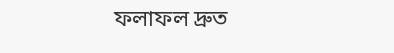ফলাফল দ্রুত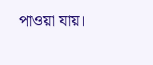পাওয়া যায়।